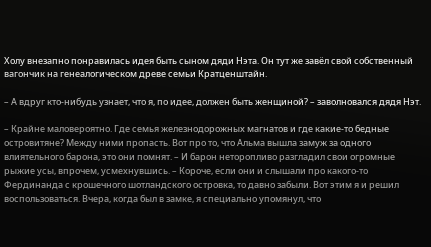Холу внезапно понравилась идея быть сыном дяди Нэта. Он тут же завёл свой собственный вагончик на генеалогическом древе семьи Кратценштайн.

– А вдруг кто-нибудь узнает, что я, по идее, должен быть женщиной? – заволновался дядя Нэт.

– Крайне маловероятно. Где семья железнодорожных магнатов и где какие-то бедные островитяне? Между ними пропасть. Вот про то, что Альма вышла замуж за одного влиятельного барона, это они помнят. – И барон неторопливо разгладил свои огромные рыжие усы, впрочем, усмехнувшись. – Короче, если они и слышали про какого-то Фердинанда с крошечного шотландского островка, то давно забыли. Вот этим я и решил воспользоваться. Вчера, когда был в замке, я специально упомянул, что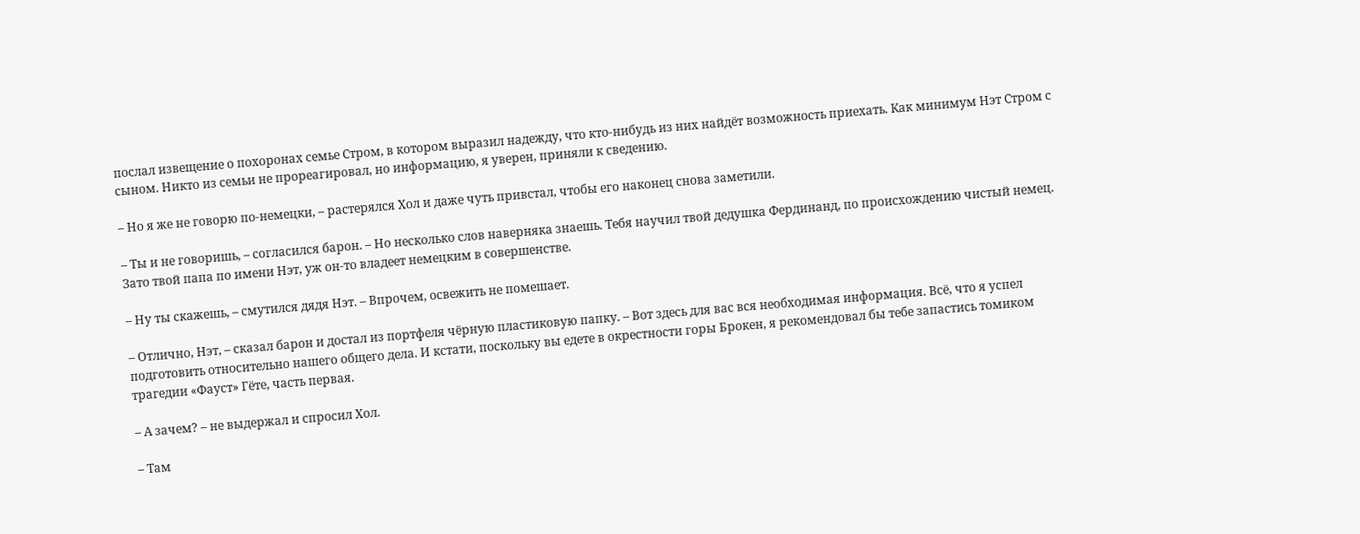послал извещение о похоронах семье Стром, в котором выразил надежду, что кто-нибудь из них найдёт возможность приехать. Как минимум Нэт Стром с сыном. Никто из семьи не прореагировал, но информацию, я уверен, приняли к сведению.

– Но я же не говорю по-немецки, – растерялся Хол и даже чуть привстал, чтобы его наконец снова заметили.

– Ты и не говоришь, – согласился барон. – Но несколько слов наверняка знаешь. Тебя научил твой дедушка Фердинанд, по происхождению чистый немец. Зато твой папа по имени Нэт, уж он-то владеет немецким в совершенстве.

– Ну ты скажешь, – смутился дядя Нэт. – Впрочем, освежить не помешает.

– Отлично, Нэт, – сказал барон и достал из портфеля чёрную пластиковую папку. – Вот здесь для вас вся необходимая информация. Всё, что я успел подготовить относительно нашего общего дела. И кстати, поскольку вы едете в окрестности горы Брокен, я рекомендовал бы тебе запастись томиком трагедии «Фауст» Гёте, часть первая.

– А зачем? – не выдержал и спросил Хол.

– Там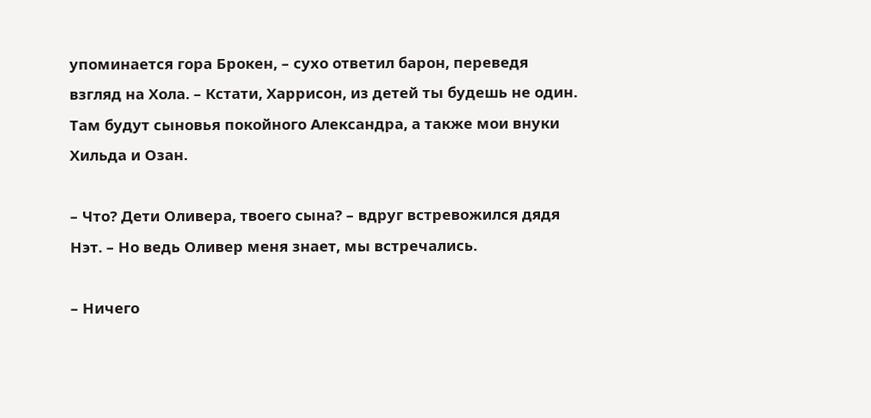упоминается гора Брокен, – сухо ответил барон, переведя взгляд на Хола. – Кстати, Харрисон, из детей ты будешь не один. Там будут сыновья покойного Александра, а также мои внуки Хильда и Озан.

– Что? Дети Оливера, твоего сына? – вдруг встревожился дядя Нэт. – Но ведь Оливер меня знает, мы встречались.

– Ничего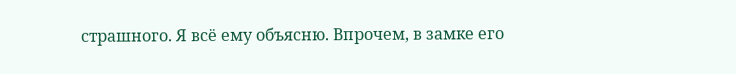страшного. Я всё ему объясню. Впрочем, в замке его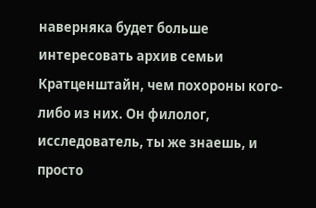наверняка будет больше интересовать архив семьи Кратценштайн, чем похороны кого-либо из них. Он филолог, исследователь, ты же знаешь, и просто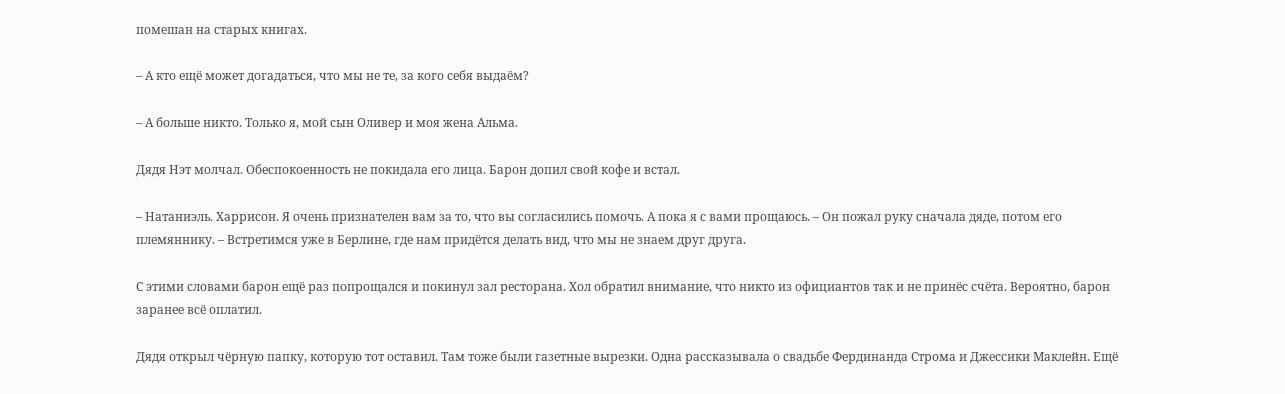помешан на старых книгах.

– А кто ещё может догадаться, что мы не те, за кого себя выдаём?

– А больше никто. Только я, мой сын Оливер и моя жена Альма.

Дядя Нэт молчал. Обеспокоенность не покидала его лица. Барон допил свой кофе и встал.

– Натаниэль. Харрисон. Я очень признателен вам за то, что вы согласились помочь. А пока я с вами прощаюсь. – Он пожал руку сначала дяде, потом его племяннику. – Встретимся уже в Берлине, где нам придётся делать вид, что мы не знаем друг друга.

С этими словами барон ещё раз попрощался и покинул зал ресторана. Хол обратил внимание, что никто из официантов так и не принёс счёта. Вероятно, барон заранее всё оплатил.

Дядя открыл чёрную папку, которую тот оставил. Там тоже были газетные вырезки. Одна рассказывала о свадьбе Фердинанда Строма и Джессики Маклейн. Ещё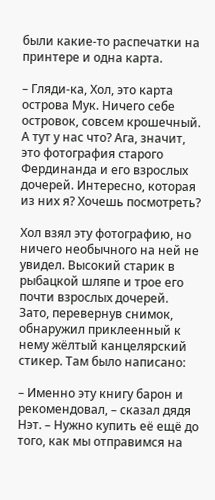были какие-то распечатки на принтере и одна карта.

– Гляди-ка, Хол, это карта острова Мук. Ничего себе островок, совсем крошечный. А тут у нас что? Ага, значит, это фотография старого Фердинанда и его взрослых дочерей. Интересно, которая из них я? Хочешь посмотреть?

Хол взял эту фотографию, но ничего необычного на ней не увидел. Высокий старик в рыбацкой шляпе и трое его почти взрослых дочерей. Зато, перевернув снимок, обнаружил приклеенный к нему жёлтый канцелярский стикер. Там было написано:

– Именно эту книгу барон и рекомендовал, – сказал дядя Нэт. – Нужно купить её ещё до того, как мы отправимся на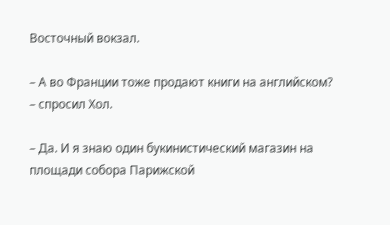Восточный вокзал.

– А во Франции тоже продают книги на английском? – спросил Хол.

– Да. И я знаю один букинистический магазин на площади собора Парижской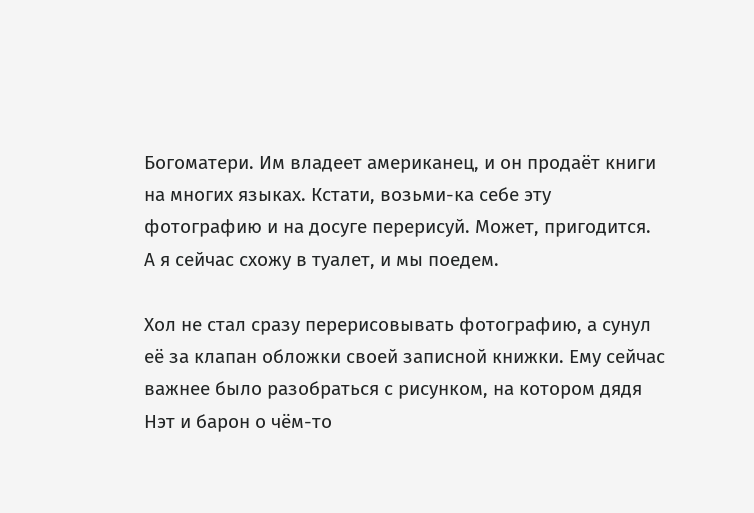Богоматери. Им владеет американец, и он продаёт книги на многих языках. Кстати, возьми-ка себе эту фотографию и на досуге перерисуй. Может, пригодится. А я сейчас схожу в туалет, и мы поедем.

Хол не стал сразу перерисовывать фотографию, а сунул её за клапан обложки своей записной книжки. Ему сейчас важнее было разобраться с рисунком, на котором дядя Нэт и барон о чём-то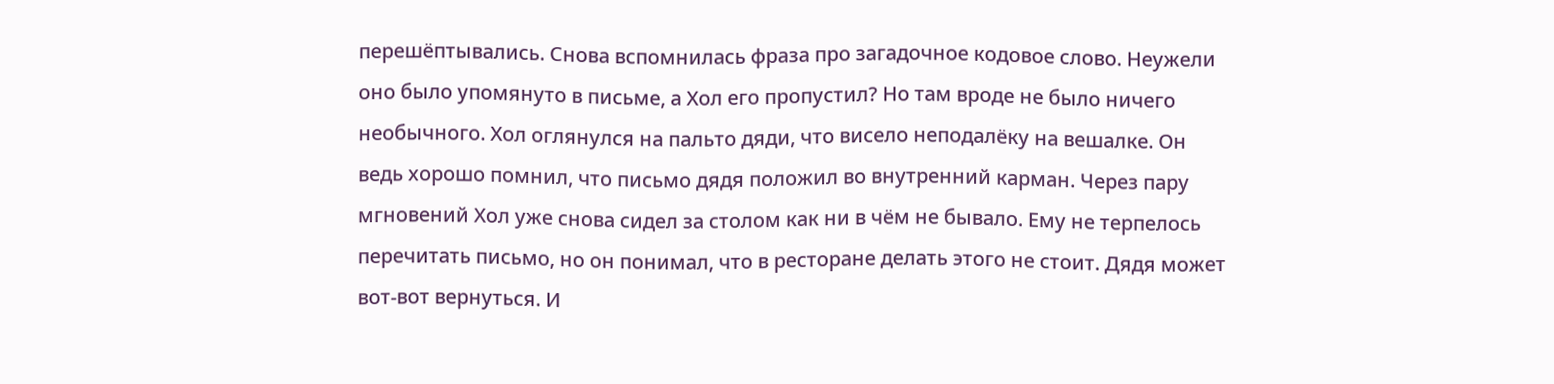перешёптывались. Снова вспомнилась фраза про загадочное кодовое слово. Неужели оно было упомянуто в письме, а Хол его пропустил? Но там вроде не было ничего необычного. Хол оглянулся на пальто дяди, что висело неподалёку на вешалке. Он ведь хорошо помнил, что письмо дядя положил во внутренний карман. Через пару мгновений Хол уже снова сидел за столом как ни в чём не бывало. Ему не терпелось перечитать письмо, но он понимал, что в ресторане делать этого не стоит. Дядя может вот-вот вернуться. И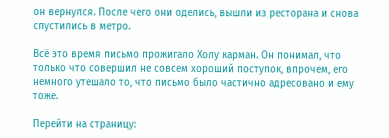он вернулся. После чего они оделись, вышли из ресторана и снова спустились в метро.

Всё это время письмо прожигало Холу карман. Он понимал, что только что совершил не совсем хороший поступок, впрочем, его немного утешало то, что письмо было частично адресовано и ему тоже.

Перейти на страницу: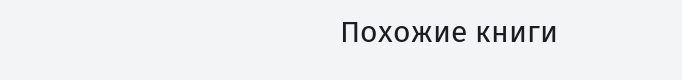Похожие книги